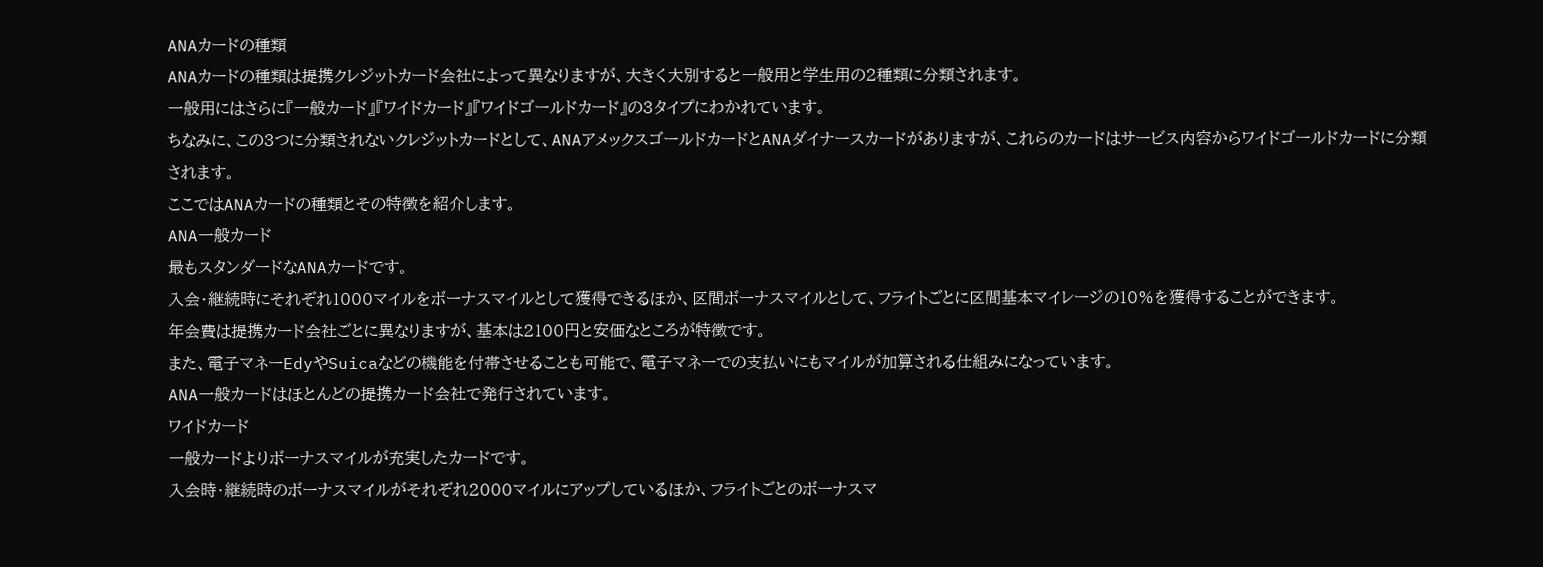ANAカードの種類
ANAカードの種類は提携クレジットカード会社によって異なりますが、大きく大別すると一般用と学生用の2種類に分類されます。
一般用にはさらに『一般カード』『ワイドカード』『ワイドゴールドカード』の3タイプにわかれています。
ちなみに、この3つに分類されないクレジットカードとして、ANAアメックスゴールドカードとANAダイナースカードがありますが、これらのカードはサービス内容からワイドゴールドカードに分類されます。
ここではANAカードの種類とその特徴を紹介します。
ANA一般カード
最もスタンダードなANAカードです。
入会・継続時にそれぞれ1000マイルをボーナスマイルとして獲得できるほか、区間ボーナスマイルとして、フライトごとに区間基本マイレージの10%を獲得することができます。
年会費は提携カード会社ごとに異なりますが、基本は2100円と安価なところが特徴です。
また、電子マネーEdyやSuicaなどの機能を付帯させることも可能で、電子マネーでの支払いにもマイルが加算される仕組みになっています。
ANA一般カードはほとんどの提携カード会社で発行されています。
ワイドカード
一般カードよりボーナスマイルが充実したカードです。
入会時・継続時のボーナスマイルがそれぞれ2000マイルにアップしているほか、フライトごとのボーナスマ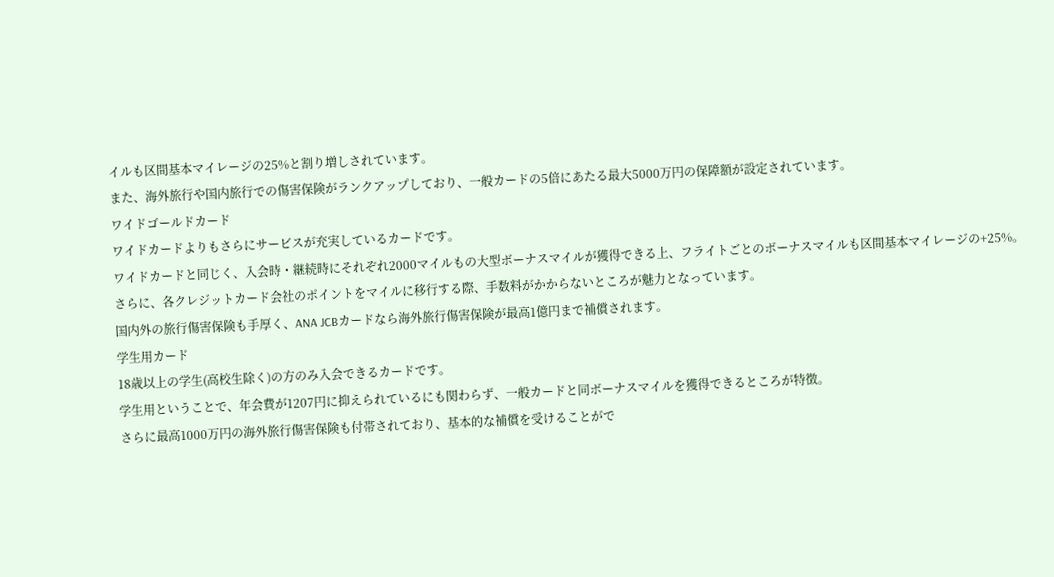イルも区間基本マイレージの25%と割り増しされています。
また、海外旅行や国内旅行での傷害保険がランクアップしており、一般カードの5倍にあたる最大5000万円の保障額が設定されています。
ワイドゴールドカード
ワイドカードよりもさらにサービスが充実しているカードです。
ワイドカードと同じく、入会時・継続時にそれぞれ2000マイルもの大型ボーナスマイルが獲得できる上、フライトごとのボーナスマイルも区間基本マイレージの+25%。
さらに、各クレジットカード会社のポイントをマイルに移行する際、手数料がかからないところが魅力となっています。
国内外の旅行傷害保険も手厚く、ANA JCBカードなら海外旅行傷害保険が最高1億円まで補償されます。
学生用カード
18歳以上の学生(高校生除く)の方のみ入会できるカードです。
学生用ということで、年会費が1207円に抑えられているにも関わらず、一般カードと同ボーナスマイルを獲得できるところが特徴。
さらに最高1000万円の海外旅行傷害保険も付帯されており、基本的な補償を受けることがで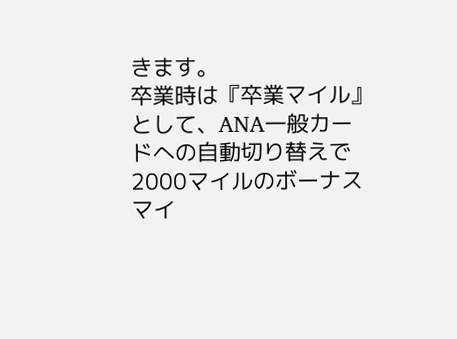きます。
卒業時は『卒業マイル』として、ANA一般カードへの自動切り替えで2000マイルのボーナスマイ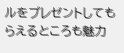ルをプレゼントしてもらえるところも魅力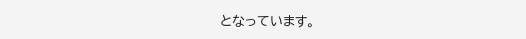となっています。